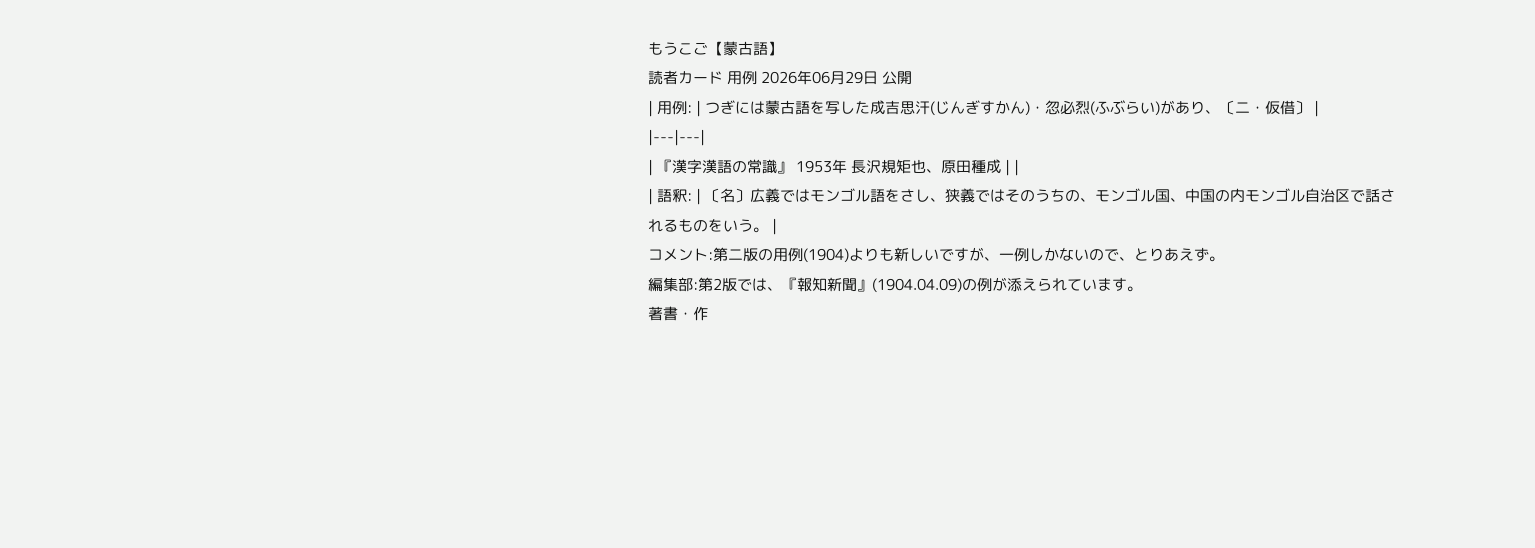もうこご【蒙古語】
読者カード 用例 2026年06月29日 公開
| 用例: | つぎには蒙古語を写した成吉思汗(じんぎすかん)・忽必烈(ふぶらい)があり、〔二・仮借〕 |
|---|---|
| 『漢字漢語の常識』 1953年 長沢規矩也、原田種成 | |
| 語釈: | 〔名〕広義ではモンゴル語をさし、狭義ではそのうちの、モンゴル国、中国の内モンゴル自治区で話されるものをいう。 |
コメント:第二版の用例(1904)よりも新しいですが、一例しかないので、とりあえず。
編集部:第2版では、『報知新聞』(1904.04.09)の例が添えられています。
著書・作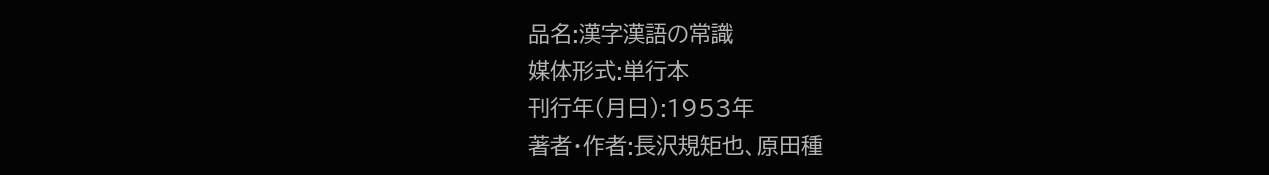品名:漢字漢語の常識
媒体形式:単行本
刊行年(月日):1953年
著者・作者:長沢規矩也、原田種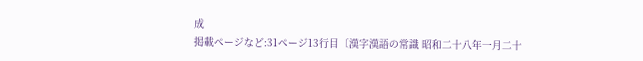成
掲載ページなど:31ページ13行目〔漢字漢語の常識 昭和二十八年一月二十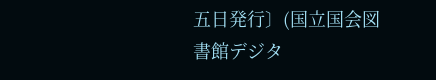五日発行〕(国立国会図書館デジタ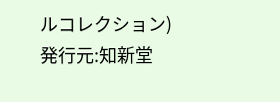ルコレクション)
発行元:知新堂